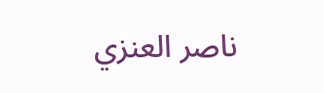ناصر العنزي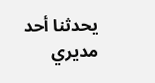يحدثنا أحد مديري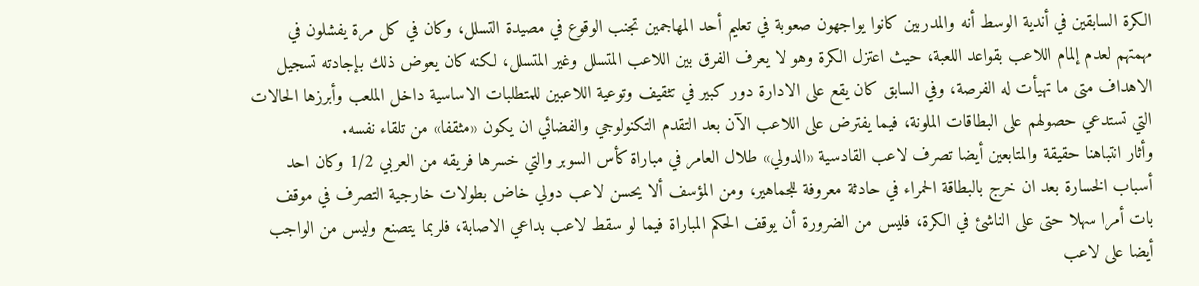الكرة السابقين في أندية الوسط أنه والمدربين كانوا يواجهون صعوبة في تعليم أحد المهاجمين تجنب الوقوع في مصيدة التسلل، وكان في كل مرة يفشلون في مهمتهم لعدم إلمام اللاعب بقواعد اللعبة، حيث اعتزل الكرة وهو لا يعرف الفرق بين اللاعب المتسلل وغير المتسلل، لكنه كان يعوض ذلك بإجادته تسجيل الاهداف متى ما تهيأت له الفرصة، وفي السابق كان يقع على الادارة دور كبير في تثقيف وتوعية اللاعبين للمتطلبات الاساسية داخل الملعب وأبرزها الحالات التي تستدعي حصولهم على البطاقات الملونة، فيما يفترض على اللاعب الآن بعد التقدم التكنولوجي والفضائي ان يكون «مثقفا» من تلقاء نفسه.
وأثار انتباهنا حقيقة والمتابعين أيضا تصرف لاعب القادسية «الدولي» طلال العامر في مباراة كأس السوبر والتي خسرها فريقه من العربي 1/2 وكان احد أسباب الخسارة بعد ان خرج بالبطاقة الحمراء في حادثة معروفة للجماهير، ومن المؤسف ألا يحسن لاعب دولي خاض بطولات خارجية التصرف في موقف بات أمرا سهلا حتى على الناشئ في الكرة، فليس من الضرورة أن يوقف الحكم المباراة فيما لو سقط لاعب بداعي الاصابة، فلربما يتصنع وليس من الواجب أيضا على لاعب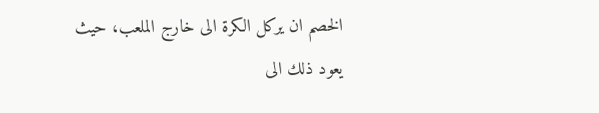الخصم ان يركل الكرة الى خارج الملعب، حيث يعود ذلك الى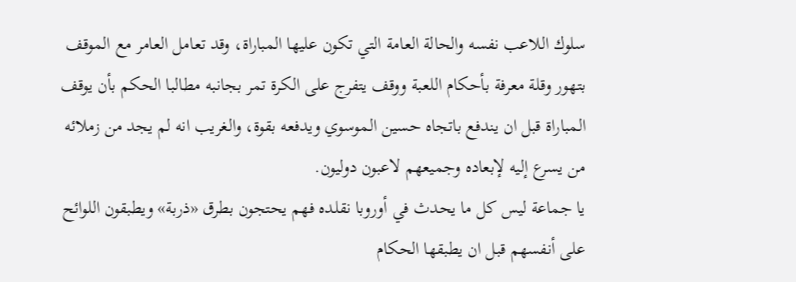سلوك اللاعب نفسه والحالة العامة التي تكون عليها المباراة، وقد تعامل العامر مع الموقف بتهور وقلة معرفة بأحكام اللعبة ووقف يتفرج على الكرة تمر بجانبه مطالبا الحكم بأن يوقف المباراة قبل ان يندفع باتجاه حسين الموسوي ويدفعه بقوة، والغريب انه لم يجد من زملائه من يسرع إليه لإبعاده وجميعهم لاعبون دوليون.
يا جماعة ليس كل ما يحدث في أوروبا نقلده فهم يحتجون بطرق «ذربة» ويطبقون اللوائح على أنفسهم قبل ان يطبقها الحكام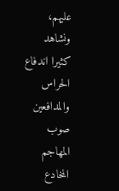عليهم، ونشاهد كثيرا اندفاع الحراس والمدافعين صوب المهاجم المخادع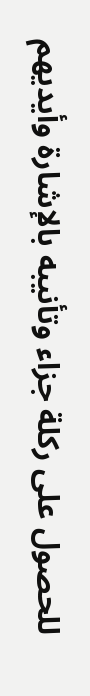للحصول على ركلة جزاء وتأنيبه بالإشارة وأيديهم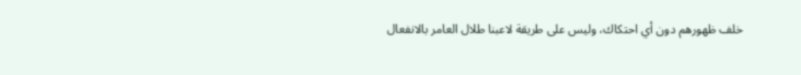خلف ظهورهم دون أي احتكاك، وليس على طريقة لاعبنا طلال العامر بالانفعال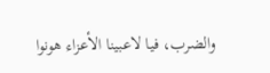والضرب، فيا لاعبينا الأعزاء هونوا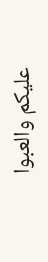عليكم والعبوا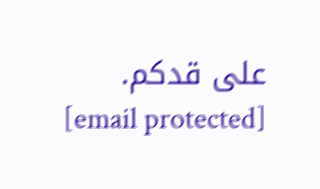على قدكم.
[email protected]